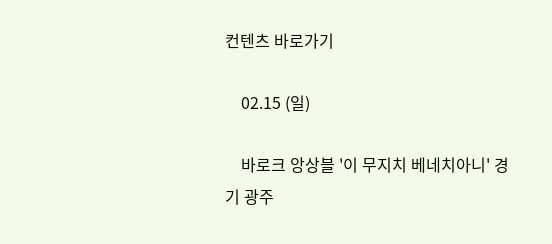컨텐츠 바로가기

    02.15 (일)

    바로크 앙상블 '이 무지치 베네치아니' 경기 광주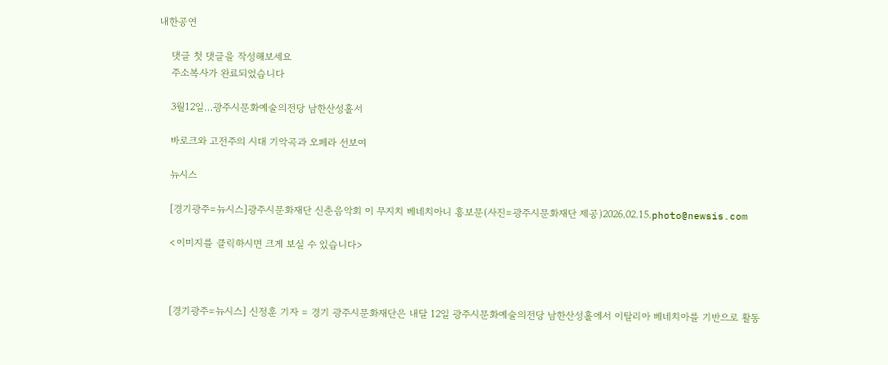내한공연

    댓글 첫 댓글을 작성해보세요
    주소복사가 완료되었습니다

    3월12일…광주시문화예술의전당 남한산성홀서

    바로크와 고전주의 시대 기악곡과 오페라 선보여

    뉴시스

    [경기광주=뉴시스]광주시문화재단 신춘음악회 이 무지치 베네치아니 홍보문(사진=광주시문화재단 제공)2026.02.15.photo@newsis.com

    <이미지를 클릭하시면 크게 보실 수 있습니다>



    [경기광주=뉴시스] 신정훈 기자 = 경기 광주시문화재단은 내달 12일 광주시문화예술의전당 남한산성홀에서 이탈리아 베네치아를 기반으로 활동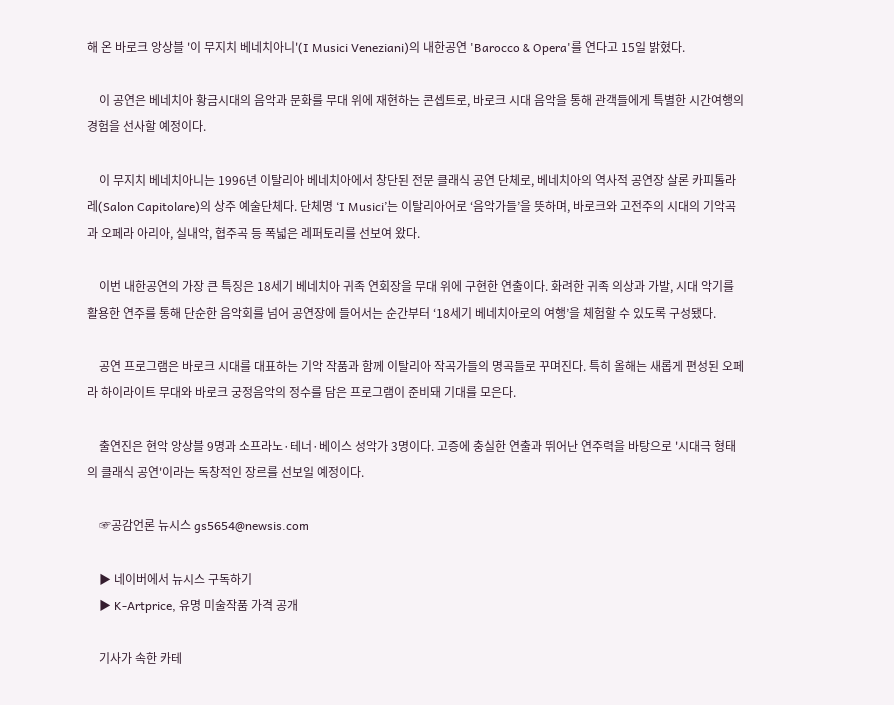해 온 바로크 앙상블 '이 무지치 베네치아니'(I Musici Veneziani)의 내한공연 'Barocco & Opera'를 연다고 15일 밝혔다.

    이 공연은 베네치아 황금시대의 음악과 문화를 무대 위에 재현하는 콘셉트로, 바로크 시대 음악을 통해 관객들에게 특별한 시간여행의 경험을 선사할 예정이다.

    이 무지치 베네치아니는 1996년 이탈리아 베네치아에서 창단된 전문 클래식 공연 단체로, 베네치아의 역사적 공연장 살론 카피톨라레(Salon Capitolare)의 상주 예술단체다. 단체명 ‘I Musici’는 이탈리아어로 ‘음악가들’을 뜻하며, 바로크와 고전주의 시대의 기악곡과 오페라 아리아, 실내악, 협주곡 등 폭넓은 레퍼토리를 선보여 왔다.

    이번 내한공연의 가장 큰 특징은 18세기 베네치아 귀족 연회장을 무대 위에 구현한 연출이다. 화려한 귀족 의상과 가발, 시대 악기를 활용한 연주를 통해 단순한 음악회를 넘어 공연장에 들어서는 순간부터 ‘18세기 베네치아로의 여행’을 체험할 수 있도록 구성됐다.

    공연 프로그램은 바로크 시대를 대표하는 기악 작품과 함께 이탈리아 작곡가들의 명곡들로 꾸며진다. 특히 올해는 새롭게 편성된 오페라 하이라이트 무대와 바로크 궁정음악의 정수를 담은 프로그램이 준비돼 기대를 모은다.

    출연진은 현악 앙상블 9명과 소프라노·테너·베이스 성악가 3명이다. 고증에 충실한 연출과 뛰어난 연주력을 바탕으로 '시대극 형태의 클래식 공연'이라는 독창적인 장르를 선보일 예정이다.

    ☞공감언론 뉴시스 gs5654@newsis.com

    ▶ 네이버에서 뉴시스 구독하기
    ▶ K-Artprice, 유명 미술작품 가격 공개

    기사가 속한 카테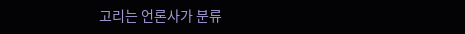고리는 언론사가 분류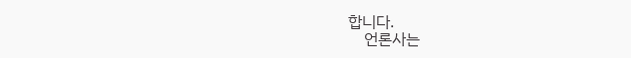합니다.
    언론사는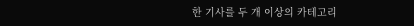한 기사를 두 개 이상의 카테고리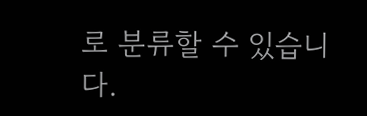로 분류할 수 있습니다.